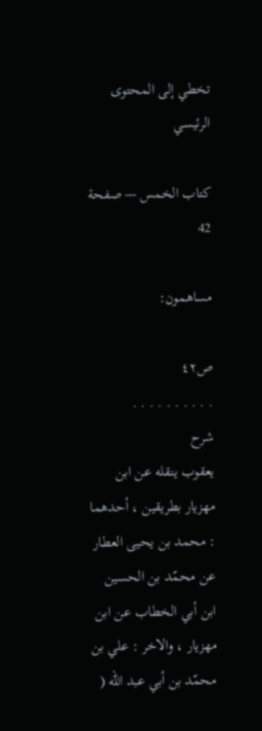تخطي إلى المحتوى الرئيسي

كتاب الخمس — صفحة 42

مساهمون:

ص٤٢
. . . . . . . . . .
شرح
يعقوب ينقله عن ابن مهزيار بطريقين ، أحدهما : محمد بن يحيى العطار عن محمّد بن الحسين ابن أبي الخطاب عن ابن مهزيار ، والاخر : علي بن محمّد بن أبي عبد اللّه (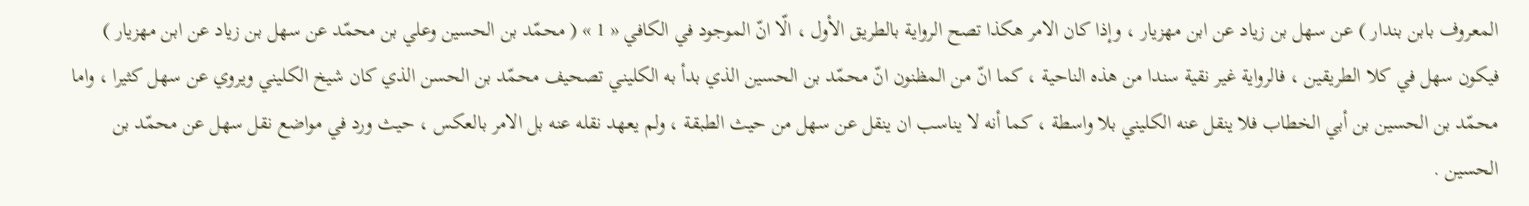المعروف بابن بندار ) عن سهل بن زياد عن ابن مهزيار ، وإذا كان الامر هكذا تصح الرواية بالطريق الأول ، الّا انّ الموجود في الكافي « 1 » ( محمّد بن الحسين وعلي بن محمّد عن سهل بن زياد عن ابن مهزيار ) فيكون سهل في كلا الطريقين ، فالرواية غير نقية سندا من هذه الناحية ، كما انّ من المظنون انّ محمّد بن الحسين الذي بدأ به الكليني تصحيف محمّد بن الحسن الذي كان شيخ الكليني ويروي عن سهل كثيرا ، واما محمّد بن الحسين بن أبي الخطاب فلا ينقل عنه الكليني بلا واسطة ، كما أنه لا يناسب ان ينقل عن سهل من حيث الطبقة ، ولم يعهد نقله عنه بل الامر بالعكس ، حيث ورد في مواضع نقل سهل عن محمّد بن الحسين .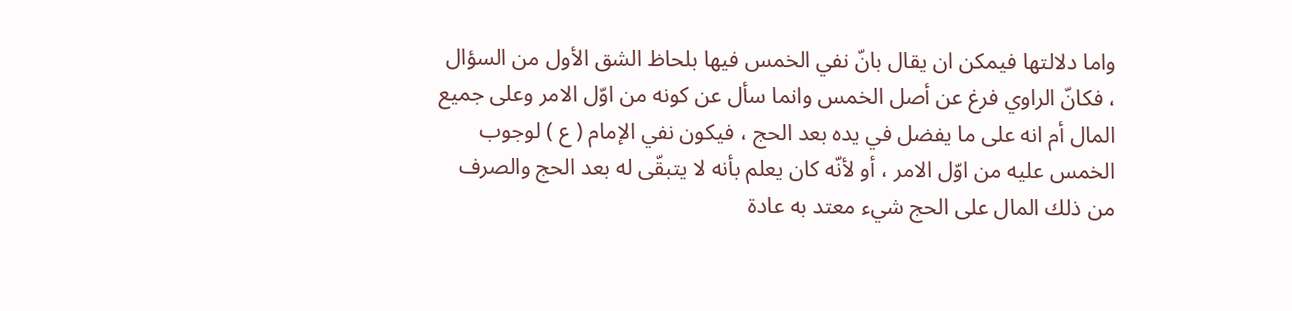واما دلالتها فيمكن ان يقال بانّ نفي الخمس فيها بلحاظ الشق الأول من السؤال ، فكانّ الراوي فرغ عن أصل الخمس وانما سأل عن كونه من اوّل الامر وعلى جميع المال أم انه على ما يفضل في يده بعد الحج ، فيكون نفي الإمام ( ع ) لوجوب الخمس عليه من اوّل الامر ، أو لأنّه كان يعلم بأنه لا يتبقّى له بعد الحج والصرف من ذلك المال على الحج شيء معتد به عادة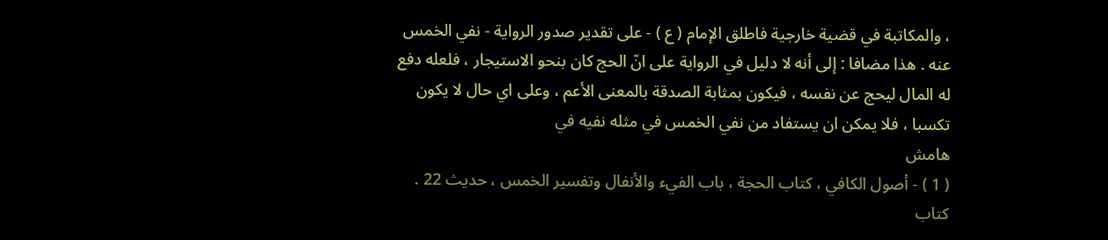، والمكاتبة في قضية خارجية فاطلق الإمام ( ع ) - على تقدير صدور الرواية - نفي الخمس عنه . هذا مضافا : إلى أنه لا دليل في الرواية على انّ الحج كان بنحو الاستيجار ، فلعله دفع له المال ليحج عن نفسه ، فيكون بمثابة الصدقة بالمعنى الأعم ، وعلى اي حال لا يكون تكسبا ، فلا يمكن ان يستفاد من نفي الخمس في مثله نفيه في
هامش
( 1 ) - أصول الكافي ، كتاب الحجة ، باب الفيء والأنفال وتفسير الخمس ، حديث 22 .
كتاب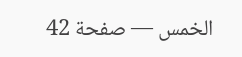الخمس — صفحة 42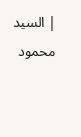| السيد محمود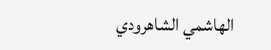الهاشمي الشاهرودي